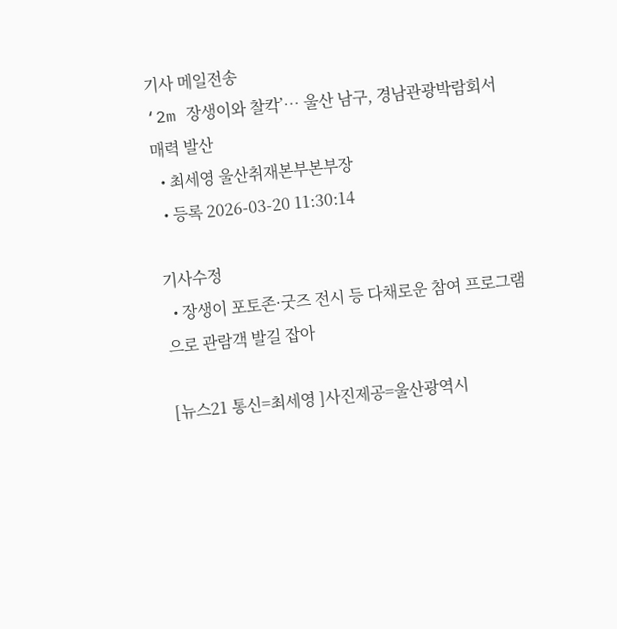기사 메일전송
‘2m 장생이와 찰칵’… 울산 남구, 경남관광박람회서 매력 발산
  • 최세영 울산취재본부본부장
  • 등록 2026-03-20 11:30:14

기사수정
  • 장생이 포토존·굿즈 전시 등 다채로운 참여 프로그램으로 관람객 발길 잡아

[뉴스21 통신=최세영 ]사진제공=울산광역시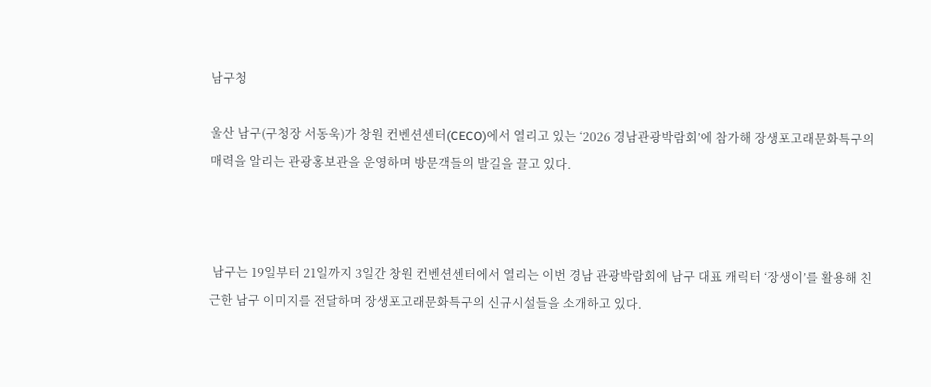남구청

울산 남구(구청장 서동욱)가 창원 컨벤션센터(CECO)에서 열리고 있는 ‘2026 경남관광박람회’에 참가해 장생포고래문화특구의 매력을 알리는 관광홍보관을 운영하며 방문객들의 발길을 끌고 있다.



 남구는 19일부터 21일까지 3일간 창원 컨벤션센터에서 열리는 이번 경남 관광박람회에 남구 대표 캐릭터 ‘장생이’를 활용해 친근한 남구 이미지를 전달하며 장생포고래문화특구의 신규시설들을 소개하고 있다.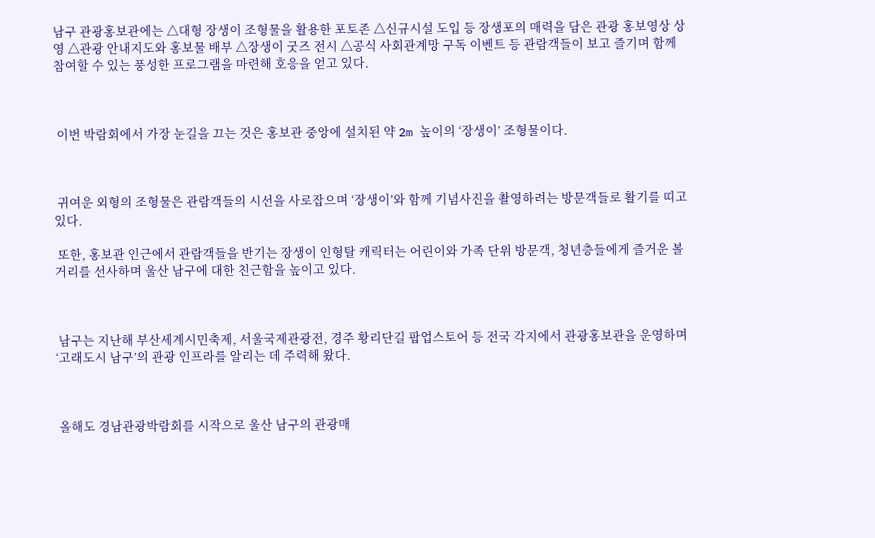남구 관광홍보관에는 △대형 장생이 조형물을 활용한 포토존 △신규시설 도입 등 장생포의 매력을 담은 관광 홍보영상 상영 △관광 안내지도와 홍보물 배부 △장생이 굿즈 전시 △공식 사회관계망 구독 이벤트 등 관람객들이 보고 즐기며 함께 참여할 수 있는 풍성한 프로그램을 마련해 호응을 얻고 있다.



 이번 박람회에서 가장 눈길을 끄는 것은 홍보관 중앙에 설치된 약 2m 높이의 ‘장생이’ 조형물이다.



 귀여운 외형의 조형물은 관람객들의 시선을 사로잡으며 ‘장생이’와 함께 기념사진을 촬영하려는 방문객들로 활기를 띠고 있다.

 또한, 홍보관 인근에서 관람객들을 반기는 장생이 인형탈 캐릭터는 어린이와 가족 단위 방문객, 청년층들에게 즐거운 볼거리를 선사하며 울산 남구에 대한 친근함을 높이고 있다.



 남구는 지난해 부산세계시민축제, 서울국제관광전, 경주 황리단길 팝업스토어 등 전국 각지에서 관광홍보관을 운영하며 ‘고래도시 남구’의 관광 인프라를 알리는 데 주력해 왔다.



 올해도 경남관광박람회를 시작으로 울산 남구의 관광매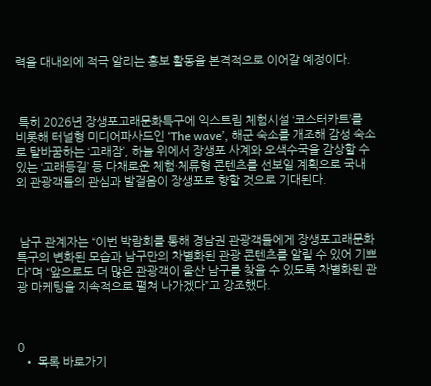력을 대내외에 적극 알리는 홍보 활동을 본격적으로 이어갈 예정이다.



 특히 2026년 장생포고래문화특구에 익스트림 체험시설 ‘코스터카트’를 비롯해 터널형 미디어파사드인 ‘The wave’, 해군 숙소를 개조해 감성 숙소로 탈바꿈하는 ‘고래잠’, 하늘 위에서 장생포 사계와 오색수국을 감상할 수 있는 ‘고래등길’ 등 다채로운 체험·체류형 콘텐츠를 선보일 계획으로 국내외 관광객들의 관심과 발걸음이 장생포로 향할 것으로 기대된다.



 남구 관계자는 “이번 박람회를 통해 경남권 관광객들에게 장생포고래문화특구의 변화된 모습과 남구만의 차별화된 관광 콘텐츠를 알릴 수 있어 기쁘다”며 “앞으로도 더 많은 관광객이 울산 남구를 찾을 수 있도록 차별화된 관광 마케팅을 지속적으로 펼쳐 나가겠다”고 강조했다.



0
  • 목록 바로가기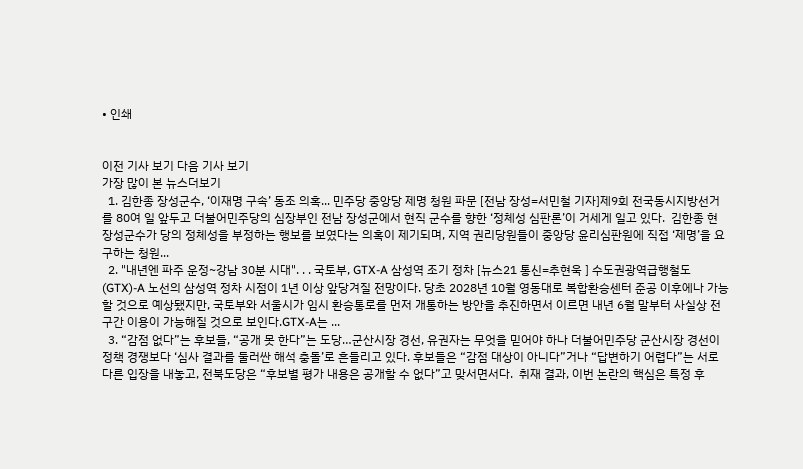• 인쇄


이전 기사 보기 다음 기사 보기
가장 많이 본 뉴스더보기
  1. 김한종 장성군수, ‘이재명 구속’ 동조 의혹... 민주당 중앙당 제명 청원 파문 [전남 장성=서민철 기자]제9회 전국동시지방선거를 80여 일 앞두고 더불어민주당의 심장부인 전남 장성군에서 현직 군수를 향한 ‘정체성 심판론’이 거세게 일고 있다.  김한종 현 장성군수가 당의 정체성을 부정하는 행보를 보였다는 의혹이 제기되며, 지역 권리당원들이 중앙당 윤리심판원에 직접 ‘제명’을 요구하는 청원...
  2. "내년엔 파주 운정~강남 30분 시대". . . 국토부, GTX-A 삼성역 조기 정차 [뉴스21 통신=추현욱 ] 수도권광역급행철도(GTX)-A 노선의 삼성역 정차 시점이 1년 이상 앞당겨질 전망이다. 당초 2028년 10월 영동대로 복합환승센터 준공 이후에나 가능할 것으로 예상됐지만, 국토부와 서울시가 임시 환승통로를 먼저 개통하는 방안을 추진하면서 이르면 내년 6월 말부터 사실상 전 구간 이용이 가능해질 것으로 보인다.GTX-A는 ...
  3. “감점 없다”는 후보들, “공개 못 한다”는 도당…군산시장 경선, 유권자는 무엇을 믿어야 하나 더불어민주당 군산시장 경선이 정책 경쟁보다 ‘심사 결과를 둘러싼 해석 충돌’로 흔들리고 있다. 후보들은 “감점 대상이 아니다”거나 “답변하기 어렵다”는 서로 다른 입장을 내놓고, 전북도당은 “후보별 평가 내용은 공개할 수 없다”고 맞서면서다.  취재 결과, 이번 논란의 핵심은 특정 후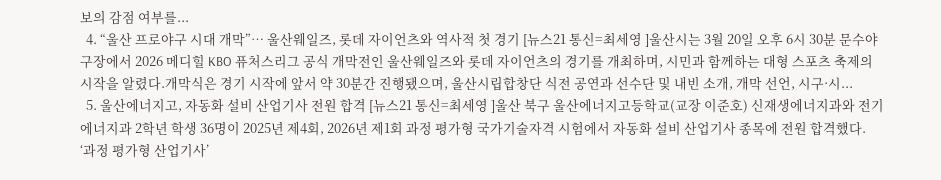보의 감점 여부를...
  4. “울산 프로야구 시대 개막”… 울산웨일즈, 롯데 자이언츠와 역사적 첫 경기 [뉴스21 통신=최세영 ]울산시는 3월 20일 오후 6시 30분 문수야구장에서 2026 메디힐 KBO 퓨처스리그 공식 개막전인 울산웨일즈와 롯데 자이언츠의 경기를 개최하며, 시민과 함께하는 대형 스포츠 축제의 시작을 알렸다.개막식은 경기 시작에 앞서 약 30분간 진행됐으며, 울산시립합창단 식전 공연과 선수단 및 내빈 소개, 개막 선언, 시구·시...
  5. 울산에너지고, 자동화 설비 산업기사 전원 합격 [뉴스21 통신=최세영 ]울산 북구 울산에너지고등학교(교장 이준호) 신재생에너지과와 전기에너지과 2학년 학생 36명이 2025년 제4회, 2026년 제1회 과정 평가형 국가기술자격 시험에서 자동화 설비 산업기사 종목에 전원 합격했다.  ‘과정 평가형 산업기사’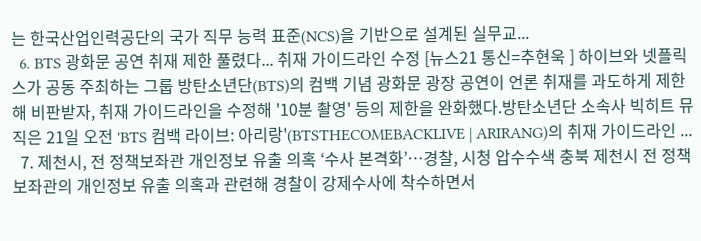는 한국산업인력공단의 국가 직무 능력 표준(NCS)을 기반으로 설계된 실무교...
  6. BTS 광화문 공연 취재 제한 풀렸다... 취재 가이드라인 수정 [뉴스21 통신=추현욱 ] 하이브와 넷플릭스가 공동 주최하는 그룹 방탄소년단(BTS)의 컴백 기념 광화문 광장 공연이 언론 취재를 과도하게 제한해 비판받자, 취재 가이드라인을 수정해 '10분 촬영' 등의 제한을 완화했다.방탄소년단 소속사 빅히트 뮤직은 21일 오전 'BTS 컴백 라이브: 아리랑'(BTSTHECOMEBACKLIVE | ARIRANG)의 취재 가이드라인 ...
  7. 제천시, 전 정책보좌관 개인정보 유출 의혹 ‘수사 본격화’…경찰, 시청 압수수색 충북 제천시 전 정책보좌관의 개인정보 유출 의혹과 관련해 경찰이 강제수사에 착수하면서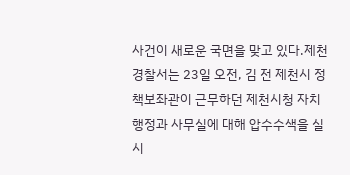사건이 새로운 국면을 맞고 있다.제천경찰서는 23일 오전, 김 전 제천시 정책보좌관이 근무하던 제천시청 자치행정과 사무실에 대해 압수수색을 실시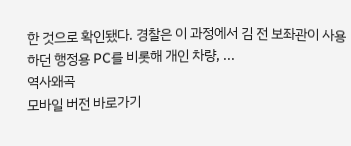한 것으로 확인됐다. 경찰은 이 과정에서 김 전 보좌관이 사용하던 행정용 PC를 비롯해 개인 차량, ...
역사왜곡
모바일 버전 바로가기